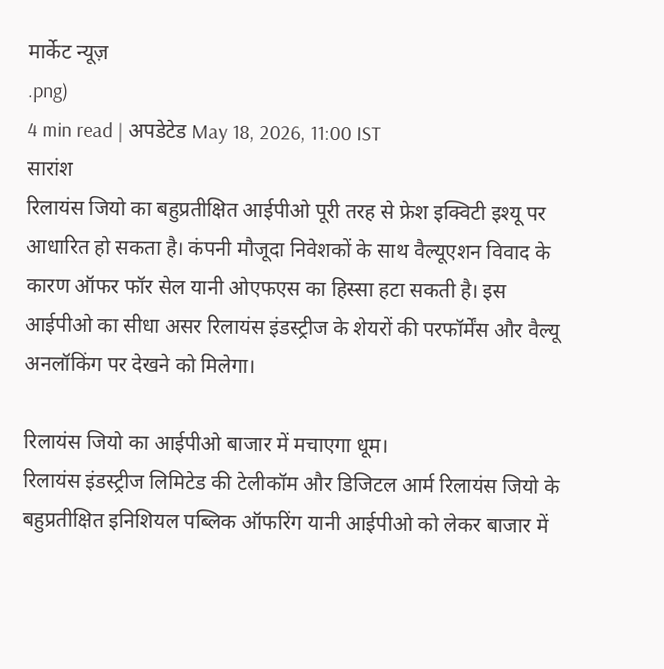मार्केट न्यूज़
.png)
4 min read | अपडेटेड May 18, 2026, 11:00 IST
सारांश
रिलायंस जियो का बहुप्रतीक्षित आईपीओ पूरी तरह से फ्रेश इक्विटी इश्यू पर आधारित हो सकता है। कंपनी मौजूदा निवेशकों के साथ वैल्यूएशन विवाद के कारण ऑफर फॉर सेल यानी ओएफएस का हिस्सा हटा सकती है। इस आईपीओ का सीधा असर रिलायंस इंडस्ट्रीज के शेयरों की परफॉर्मेंस और वैल्यू अनलॉकिंग पर देखने को मिलेगा।

रिलायंस जियो का आईपीओ बाजार में मचाएगा धूम।
रिलायंस इंडस्ट्रीज लिमिटेड की टेलीकॉम और डिजिटल आर्म रिलायंस जियो के बहुप्रतीक्षित इनिशियल पब्लिक ऑफरिंग यानी आईपीओ को लेकर बाजार में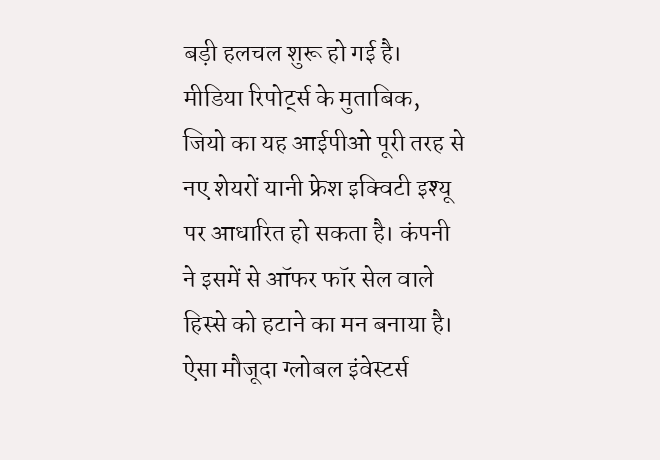बड़ी हलचल शुरू हो गई है। मीडिया रिपोर्ट्स के मुताबिक, जियो का यह आईपीओ पूरी तरह से नए शेयरों यानी फ्रेश इक्विटी इश्यू पर आधारित हो सकता है। कंपनी ने इसमें से ऑफर फॉर सेल वाले हिस्से को हटाने का मन बनाया है। ऐसा मौजूदा ग्लोबल इंवेस्टर्स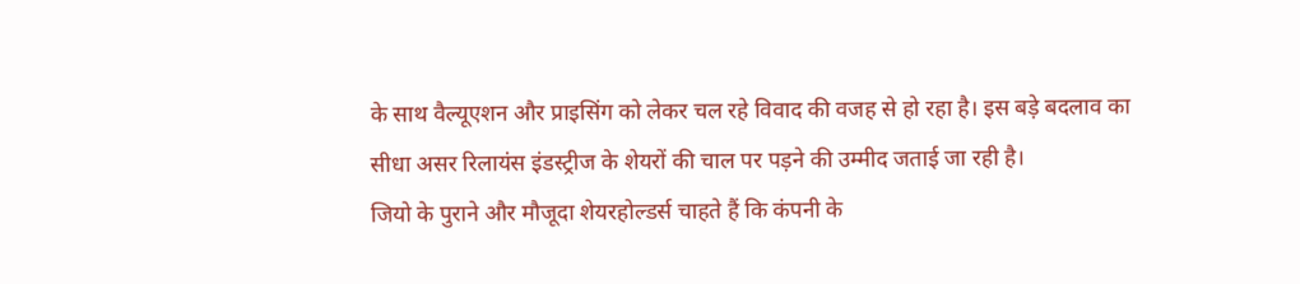के साथ वैल्यूएशन और प्राइसिंग को लेकर चल रहे विवाद की वजह से हो रहा है। इस बड़े बदलाव का सीधा असर रिलायंस इंडस्ट्रीज के शेयरों की चाल पर पड़ने की उम्मीद जताई जा रही है।
जियो के पुराने और मौजूदा शेयरहोल्डर्स चाहते हैं कि कंपनी के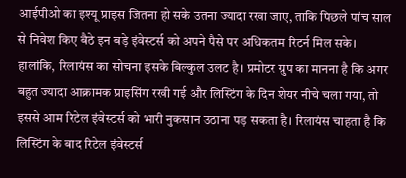आईपीओ का इश्यू प्राइस जितना हो सके उतना ज्यादा रखा जाए, ताकि पिछले पांच साल से निवेश किए बैठे इन बड़े इंवेस्टर्स को अपने पैसे पर अधिकतम रिटर्न मिल सके। हालांकि, रिलायंस का सोचना इसके बिल्कुल उलट है। प्रमोटर ग्रुप का मानना है कि अगर बहुत ज्यादा आक्रामक प्राइसिंग रखी गई और लिस्टिंग के दिन शेयर नीचे चला गया, तो इससे आम रिटेल इंवेस्टर्स को भारी नुकसान उठाना पड़ सकता है। रिलायंस चाहता है कि लिस्टिंग के बाद रिटेल इंवेस्टर्स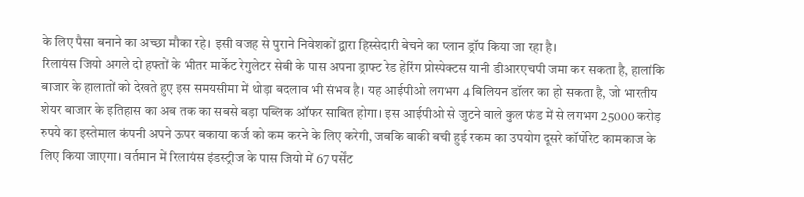के लिए पैसा बनाने का अच्छा मौका रहे। इसी वजह से पुराने निवेशकों द्वारा हिस्सेदारी बेचने का प्लान ड्रॉप किया जा रहा है।
रिलायंस जियो अगले दो हफ्तों के भीतर मार्केट रेगुलेटर सेबी के पास अपना ड्राफ्ट रेड हेरिंग प्रोस्पेक्टस यानी डीआरएचपी जमा कर सकता है, हालांकि बाजार के हालातों को देखते हुए इस समयसीमा में थोड़ा बदलाव भी संभव है। यह आईपीओ लगभग 4 बिलियन डॉलर का हो सकता है, जो भारतीय शेयर बाजार के इतिहास का अब तक का सबसे बड़ा पब्लिक ऑफर साबित होगा। इस आईपीओ से जुटने वाले कुल फंड में से लगभग 25000 करोड़ रुपये का इस्तेमाल कंपनी अपने ऊपर बकाया कर्ज को कम करने के लिए करेगी, जबकि बाकी बची हुई रकम का उपयोग दूसरे कॉर्पोरेट कामकाज के लिए किया जाएगा। वर्तमान में रिलायंस इंडस्ट्रीज के पास जियो में 67 पर्सेंट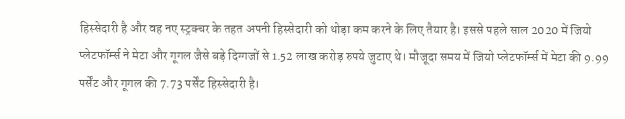हिस्सेदारी है और वह नए स्ट्रक्चर के तहत अपनी हिस्सेदारी को थोड़ा कम करने के लिए तैयार है। इससे पहले साल 2020 में जियो प्लेटफॉर्म्स ने मेटा और गूगल जैसे बड़े दिग्गजों से 1.52 लाख करोड़ रुपये जुटाए थे। मौजूदा समय में जियो प्लेटफॉर्म्स में मेटा की 9.99 पर्सेंट और गूगल की 7.73 पर्सेंट हिस्सेदारी है।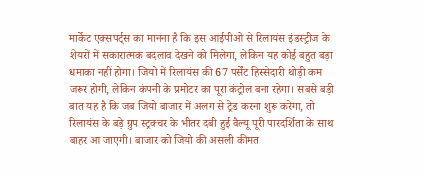मार्केट एक्सपर्ट्स का मानना है कि इस आईपीओ से रिलायंस इंडस्ट्रीज के शेयरों में सकारात्मक बदलाव देखने को मिलेगा, लेकिन यह कोई बहुत बड़ा धमाका नहीं होगा। जियो में रिलायंस की 67 पर्सेंट हिस्सेदारी थोड़ी कम जरूर होगी, लेकिन कंपनी के प्रमोटर का पूरा कंट्रोल बना रहेगा। सबसे बड़ी बात यह है कि जब जियो बाजार में अलग से ट्रेड करना शुरू करेगा, तो रिलायंस के बड़े ग्रुप स्ट्रक्चर के भीतर दबी हुई वैल्यू पूरी पारदर्शिता के साथ बाहर आ जाएगी। बाजार को जियो की असली कीमत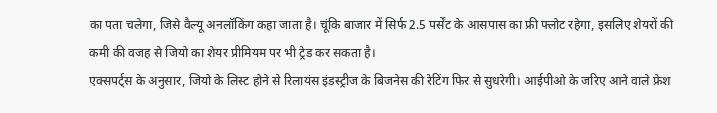का पता चलेगा, जिसे वैल्यू अनलॉकिंग कहा जाता है। चूंकि बाजार में सिर्फ 2.5 पर्सेंट के आसपास का फ्री फ्लोट रहेगा, इसलिए शेयरों की कमी की वजह से जियो का शेयर प्रीमियम पर भी ट्रेड कर सकता है।
एक्सपर्ट्स के अनुसार, जियो के लिस्ट होने से रिलायंस इंडस्ट्रीज के बिजनेस की रेटिंग फिर से सुधरेगी। आईपीओ के जरिए आने वाले फ्रेश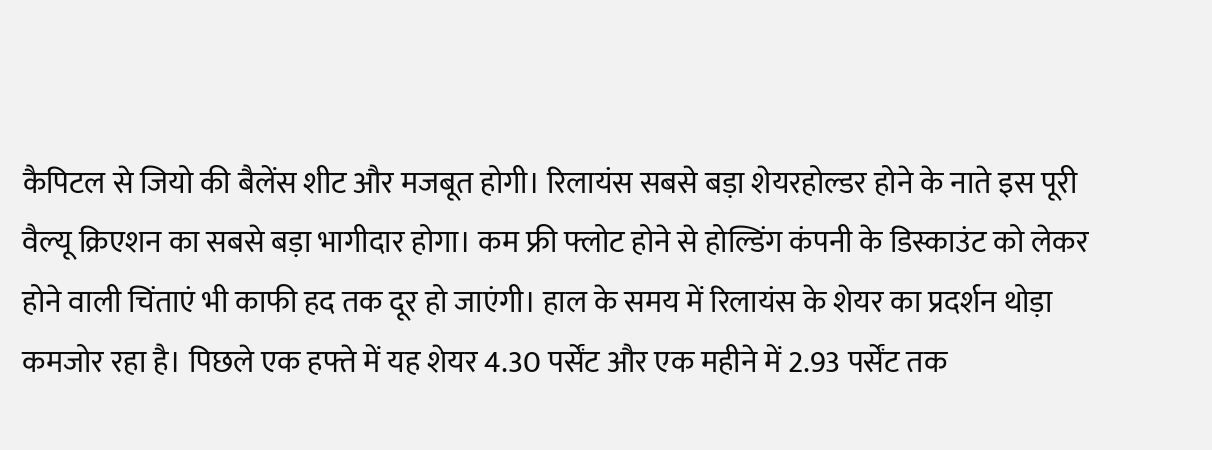कैपिटल से जियो की बैलेंस शीट और मजबूत होगी। रिलायंस सबसे बड़ा शेयरहोल्डर होने के नाते इस पूरी वैल्यू क्रिएशन का सबसे बड़ा भागीदार होगा। कम फ्री फ्लोट होने से होल्डिंग कंपनी के डिस्काउंट को लेकर होने वाली चिंताएं भी काफी हद तक दूर हो जाएंगी। हाल के समय में रिलायंस के शेयर का प्रदर्शन थोड़ा कमजोर रहा है। पिछले एक हफ्ते में यह शेयर 4.30 पर्सेंट और एक महीने में 2.93 पर्सेंट तक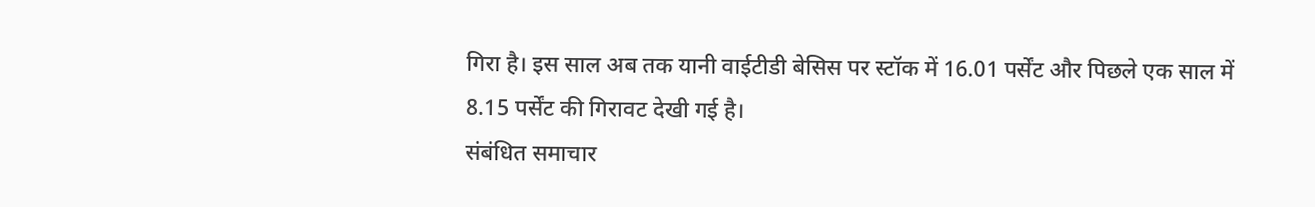गिरा है। इस साल अब तक यानी वाईटीडी बेसिस पर स्टॉक में 16.01 पर्सेंट और पिछले एक साल में 8.15 पर्सेंट की गिरावट देखी गई है।
संबंधित समाचार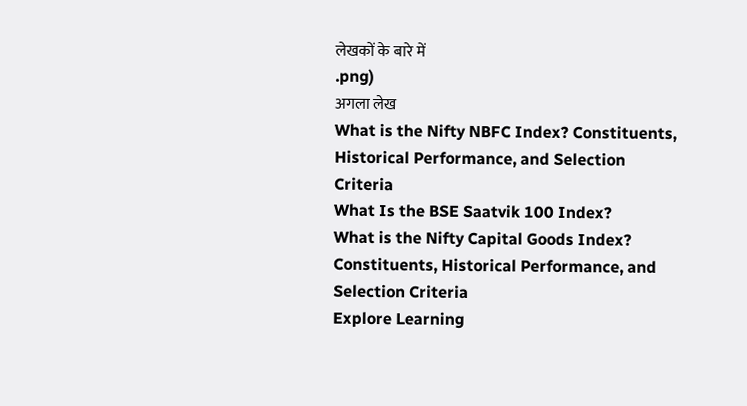लेखकों के बारे में
.png)
अगला लेख
What is the Nifty NBFC Index? Constituents, Historical Performance, and Selection Criteria
What Is the BSE Saatvik 100 Index?
What is the Nifty Capital Goods Index? Constituents, Historical Performance, and Selection Criteria
Explore Learning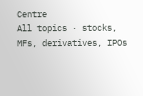Centre
All topics · stocks, MFs, derivatives, IPOs